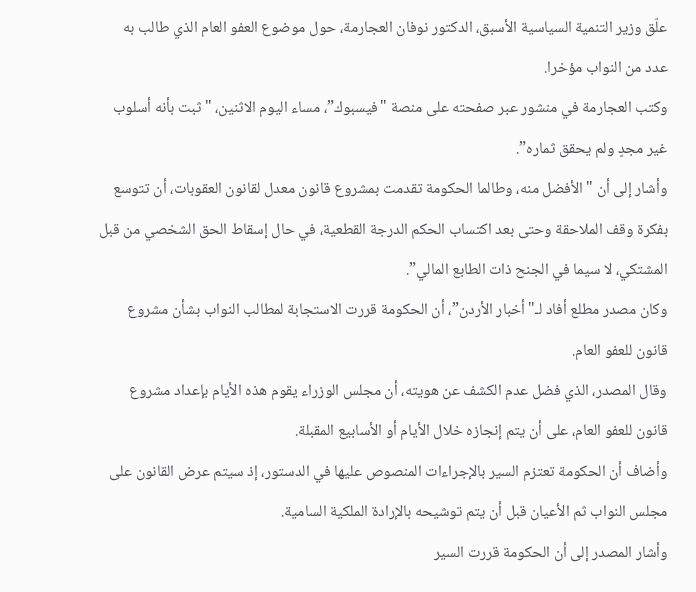علّق وزير التنمية السياسية الأسبق، الدكتور نوفان العجارمة، حول موضوع العفو العام الذي طالب به عدد من النواب مؤخرا.
وكتب العجارمة في منشور عبر صفحته على منصة "فيسبوك”، مساء اليوم الاثنين، "ثبت بأنه أسلوب غير مجدٍ ولم يحقق ثماره”.
وأشار إلى أن "الأفضل منه، وطالما الحكومة تقدمت بمشروع قانون معدل لقانون العقوبات، أن تتوسع بفكرة وقف الملاحقة وحتى بعد اكتساب الحكم الدرجة القطعية، في حال إسقاط الحق الشخصي من قبل المشتكي، لا سيما في الجنح ذات الطابع المالي”.
وكان مصدر مطلع أفاد لـ"أخبار الأردن”، أن الحكومة قررت الاستجابة لمطالب النواب بشأن مشروع قانون للعفو العام.
وقال المصدر، الذي فضل عدم الكشف عن هويته، أن مجلس الوزراء يقوم هذه الأيام بإعداد مشروع قانون للعفو العام، على أن يتم إنجازه خلال الأيام أو الأسابيع المقبلة.
وأضاف أن الحكومة تعتزم السير بالإجراءات المنصوص عليها في الدستور، إذ سيتم عرض القانون على مجلس النواب ثم الأعيان قبل أن يتم توشيحه بالإرادة الملكية السامية.
وأشار المصدر إلى أن الحكومة قررت السير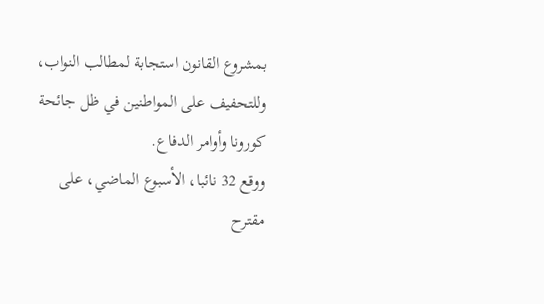بمشروع القانون استجابة لمطالب النواب، وللتحفيف على المواطنين في ظل جائحة كورونا وأوامر الدفاع.
ووقع 32 نائبا، الأسبوع الماضي، على مقترح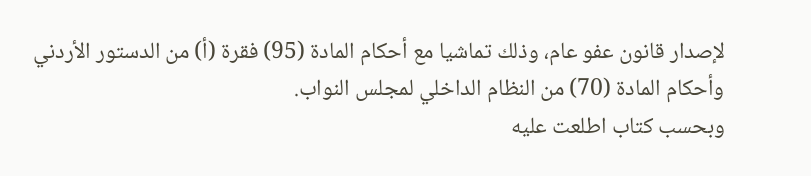لإصدار قانون عفو عام، وذلك تماشيا مع أحكام المادة (95) فقرة (أ) من الدستور الأردني وأحكام المادة (70) من النظام الداخلي لمجلس النواب.
وبحسب كتاب اطلعت عليه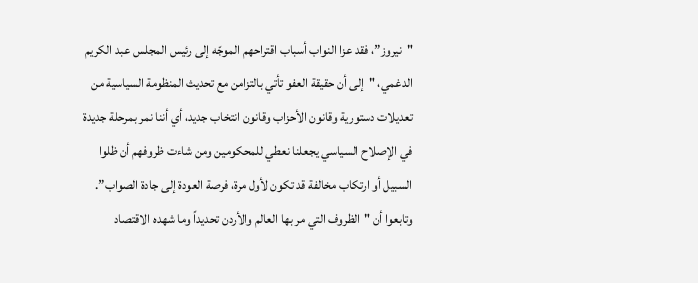"نيروز”، فقد عزا النواب أسباب اقتراحهم الموجّه إلى رئيس المجلس عبد الكريم الدغمي، "إلى أن حقيقة العفو تأتي بالتزامن مع تحديث المنظومة السياسية من تعديلات دستورية وقانون الأحزاب وقانون انتخاب جديد، أي أننا نمر بمرحلة جديدة في الإصلاح السياسي يجعلنا نعطي للمحكومين ومن شاءت ظروفهم أن ظلوا السبيل أو ارتكاب مخالفة قد تكون لأول مرة، فرصة العودة إلى جادة الصواب”.
وتابعوا أن "الظروف التي مر بها العالم والأردن تحديداً وما شهده الاقتصاد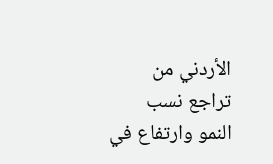الأردني من تراجع نسب النمو وارتفاع في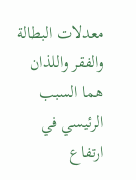معدلات البطالة والفقر واللذان هما السبب الرئيسي في ارتفاع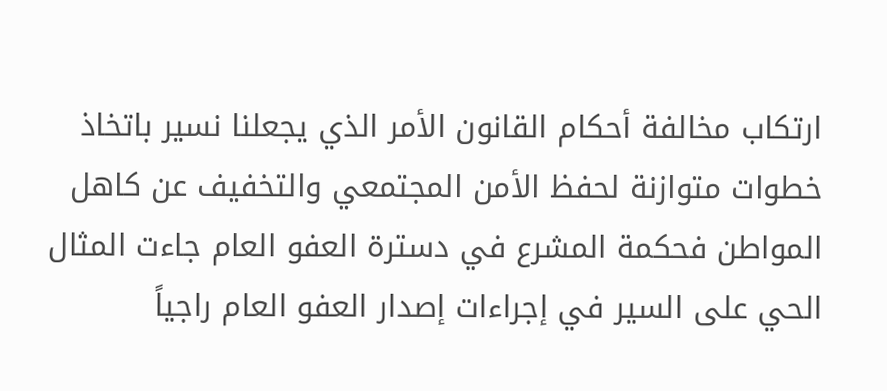ارتكاب مخالفة أحكام القانون الأمر الذي يجعلنا نسير باتخاذ خطوات متوازنة لحفظ الأمن المجتمعي والتخفيف عن كاهل المواطن فحكمة المشرع في دسترة العفو العام جاءت المثال الحي على السير في إجراءات إصدار العفو العام راجياً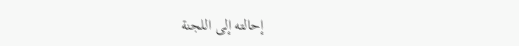إحالته إلى اللجنة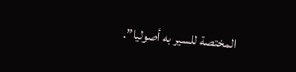المختصة للسير به أصوليا”.